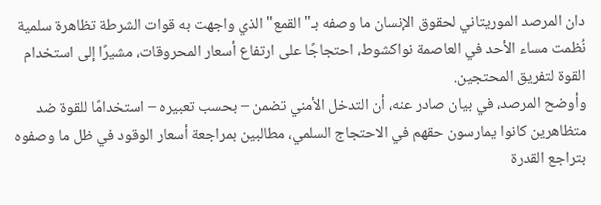دان المرصد الموريتاني لحقوق الإنسان ما وصفه بـ"القمع" الذي واجهت به قوات الشرطة تظاهرة سلمية نُظمت مساء الأحد في العاصمة نواكشوط، احتجاجًا على ارتفاع أسعار المحروقات، مشيرًا إلى استخدام القوة لتفريق المحتجين.
وأوضح المرصد، في بيان صادر عنه، أن التدخل الأمني تضمن – بحسب تعبيره – استخدامًا للقوة ضد متظاهرين كانوا يمارسون حقهم في الاحتجاج السلمي، مطالبين بمراجعة أسعار الوقود في ظل ما وصفوه بتراجع القدرة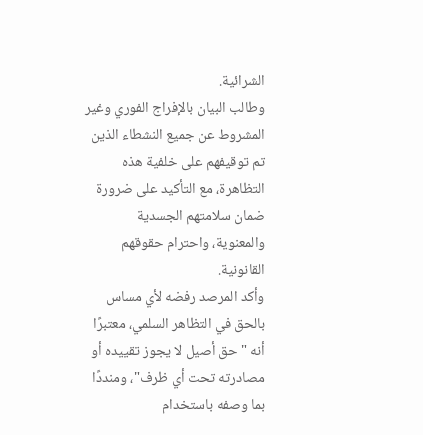الشرائية.
وطالب البيان بالإفراج الفوري وغير المشروط عن جميع النشطاء الذين تم توقيفهم على خلفية هذه التظاهرة، مع التأكيد على ضرورة ضمان سلامتهم الجسدية والمعنوية، واحترام حقوقهم القانونية.
وأكد المرصد رفضه لأي مساس بالحق في التظاهر السلمي، معتبرًا أنه "حق أصيل لا يجوز تقييده أو مصادرته تحت أي ظرف"، ومنددًا بما وصفه باستخدام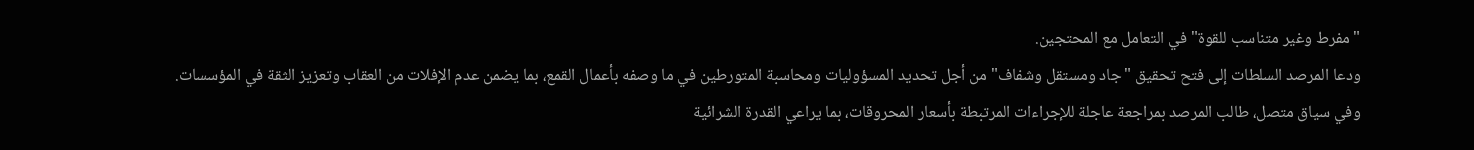"مفرط وغير متناسب للقوة" في التعامل مع المحتجين.
ودعا المرصد السلطات إلى فتح تحقيق "جاد ومستقل وشفاف" من أجل تحديد المسؤوليات ومحاسبة المتورطين في ما وصفه بأعمال القمع، بما يضمن عدم الإفلات من العقاب وتعزيز الثقة في المؤسسات.
وفي سياق متصل، طالب المرصد بمراجعة عاجلة للإجراءات المرتبطة بأسعار المحروقات، بما يراعي القدرة الشرائية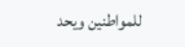للمواطنين ويحد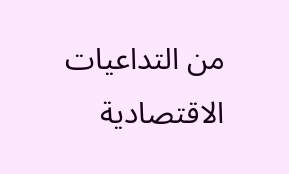من التداعيات الاقتصادية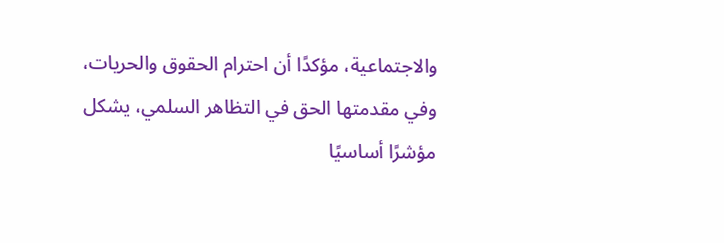والاجتماعية، مؤكدًا أن احترام الحقوق والحريات، وفي مقدمتها الحق في التظاهر السلمي، يشكل مؤشرًا أساسيًا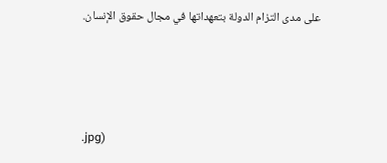على مدى التزام الدولة بتعهداتها في مجال حقوق الإنسان.





.jpg)